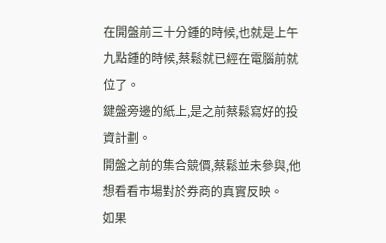在開盤前三十分鍾的時候,也就是上午九點鍾的時候,蔡鬆就已經在電腦前就位了。
鍵盤旁邊的紙上,是之前蔡鬆寫好的投資計劃。
開盤之前的集合競價,蔡鬆並未參與,他想看看市場對於券商的真實反映。
如果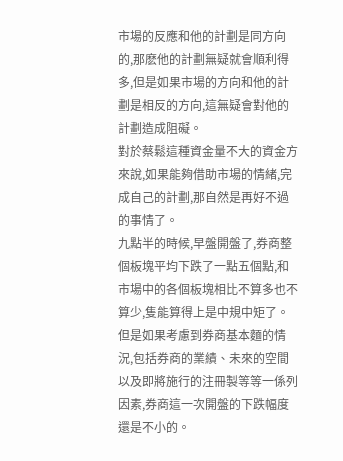市場的反應和他的計劃是同方向的,那麽他的計劃無疑就會順利得多,但是如果市場的方向和他的計劃是相反的方向,這無疑會對他的計劃造成阻礙。
對於蔡鬆這種資金量不大的資金方來說,如果能夠借助市場的情緒,完成自己的計劃,那自然是再好不過的事情了。
九點半的時候,早盤開盤了,券商整個板塊平均下跌了一點五個點,和市場中的各個板塊相比不算多也不算少,隻能算得上是中規中矩了。
但是如果考慮到券商基本麵的情況,包括券商的業績、未來的空間以及即將施行的注冊製等等一係列因素,券商這一次開盤的下跌幅度還是不小的。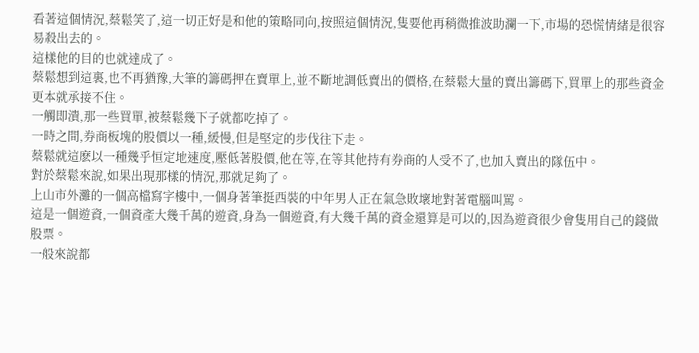看著這個情況,蔡鬆笑了,這一切正好是和他的策略同向,按照這個情況,隻要他再稍微推波助瀾一下,市場的恐慌情緒是很容易殺出去的。
這樣他的目的也就達成了。
蔡鬆想到這裏,也不再猶豫,大筆的籌碼押在賣單上,並不斷地調低賣出的價格,在蔡鬆大量的賣出籌碼下,買單上的那些資金更本就承接不住。
一觸即潰,那一些買單,被蔡鬆幾下子就都吃掉了。
一時之間,券商板塊的股價以一種,緩慢,但是堅定的步伐往下走。
蔡鬆就這麽以一種幾乎恒定地速度,壓低著股價,他在等,在等其他持有券商的人受不了,也加入賣出的隊伍中。
對於蔡鬆來說,如果出現那樣的情況,那就足夠了。
上山市外灘的一個高檔寫字樓中,一個身著筆挺西裝的中年男人正在氣急敗壞地對著電腦叫罵。
這是一個遊資,一個資產大幾千萬的遊資,身為一個遊資,有大幾千萬的資金還算是可以的,因為遊資很少會隻用自己的錢做股票。
一般來說都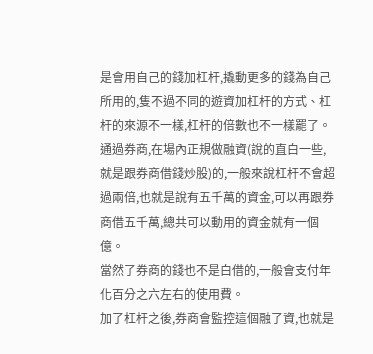是會用自己的錢加杠杆,撬動更多的錢為自己所用的,隻不過不同的遊資加杠杆的方式、杠杆的來源不一樣,杠杆的倍數也不一樣罷了。
通過券商,在場內正規做融資(說的直白一些,就是跟券商借錢炒股)的,一般來說杠杆不會超過兩倍,也就是說有五千萬的資金,可以再跟券商借五千萬,總共可以動用的資金就有一個億。
當然了券商的錢也不是白借的,一般會支付年化百分之六左右的使用費。
加了杠杆之後,券商會監控這個融了資,也就是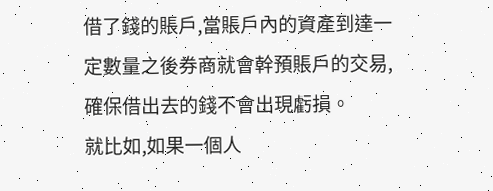借了錢的賬戶,當賬戶內的資產到達一定數量之後券商就會幹預賬戶的交易,確保借出去的錢不會出現虧損。
就比如,如果一個人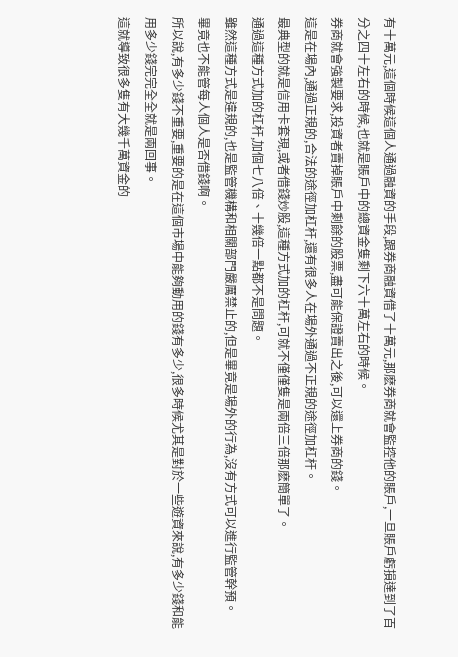有十萬元,這個時候這個人通過融資的手段,跟券商融資借了十萬元,那麽券商就會監控他的賬戶,一旦賬戶虧損達到了百分之四十左右的時候,也就是賬戶中的總資金隻剩下六十萬左右的時候。
券商就會強製要求,投資者賣掉賬戶中剩餘的股票,盡可能保證賣出之後,可以還上券商的錢。
這是在場內,通過正規的,合法的途徑加杠杆,還有很多人在場外通過不正規的途徑加杠杆。
最典型的就是信用卡套現,或者借錢炒股,這種方式加的杠杆,可就不僅僅隻是兩倍三倍那麽簡單了。
通過這種方式加的杠杆,加個七八倍、十幾倍一點都不是問題。
雖然這種方式是違規的,也是監管機構和相關部門嚴厲禁止的,但是畢竟是場外的行為,沒有方式可以進行監管幹預。
畢竟也不能管每人個人是否借錢啊。
所以說,有多少錢不重要,重要的是在這個市場中能夠動用的錢有多少,很多時候尤其是對於一些遊資來說,有多少錢和能用多少錢完完全全就是兩回事。
這就導致很多隻有大幾千萬資金的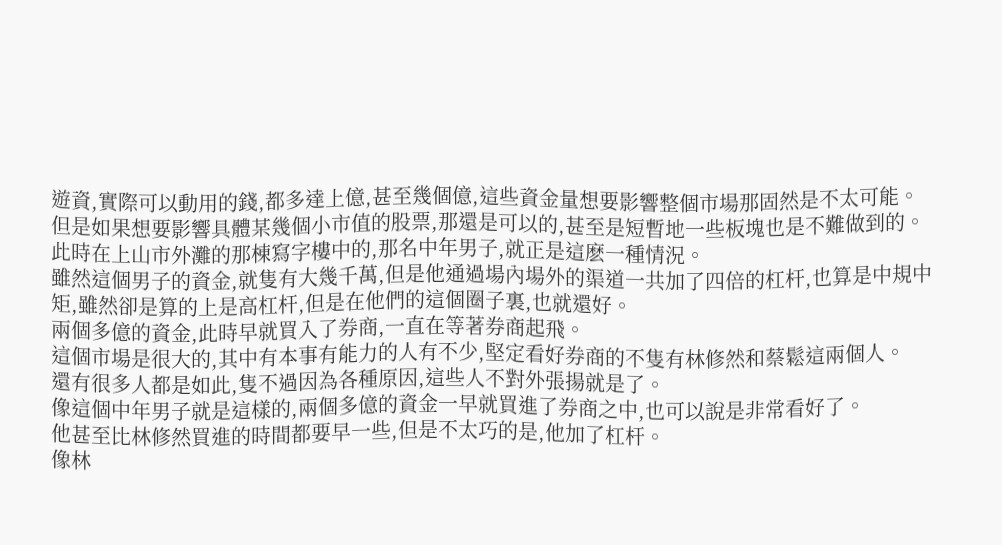遊資,實際可以動用的錢,都多達上億,甚至幾個億,這些資金量想要影響整個市場那固然是不太可能。
但是如果想要影響具體某幾個小市值的股票,那還是可以的,甚至是短暫地一些板塊也是不難做到的。
此時在上山市外灘的那棟寫字樓中的,那名中年男子,就正是這麽一種情況。
雖然這個男子的資金,就隻有大幾千萬,但是他通過場內場外的渠道一共加了四倍的杠杆,也算是中規中矩,雖然卻是算的上是高杠杆,但是在他們的這個圈子裏,也就還好。
兩個多億的資金,此時早就買入了券商,一直在等著券商起飛。
這個市場是很大的,其中有本事有能力的人有不少,堅定看好券商的不隻有林修然和蔡鬆這兩個人。
還有很多人都是如此,隻不過因為各種原因,這些人不對外張揚就是了。
像這個中年男子就是這樣的,兩個多億的資金一早就買進了券商之中,也可以說是非常看好了。
他甚至比林修然買進的時間都要早一些,但是不太巧的是,他加了杠杆。
像林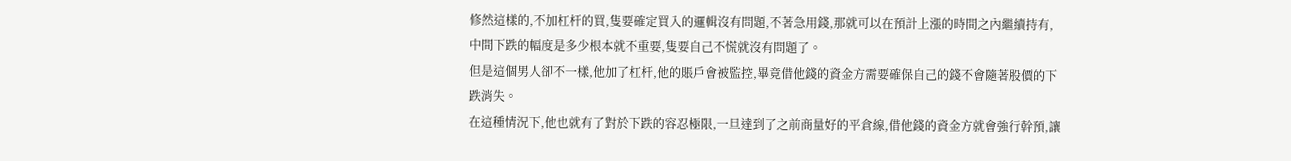修然這樣的,不加杠杆的買,隻要確定買入的邏輯沒有問題,不著急用錢,那就可以在預計上漲的時間之內繼續持有,中間下跌的幅度是多少根本就不重要,隻要自己不慌就沒有問題了。
但是這個男人卻不一樣,他加了杠杆,他的賬戶會被監控,畢竟借他錢的資金方需要確保自己的錢不會隨著股價的下跌消失。
在這種情況下,他也就有了對於下跌的容忍極限,一旦達到了之前商量好的平倉線,借他錢的資金方就會強行幹預,讓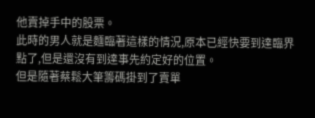他賣掉手中的股票。
此時的男人就是麵臨著這樣的情況,原本已經快要到達臨界點了,但是還沒有到達事先約定好的位置。
但是隨著蔡鬆大筆籌碼掛到了賣單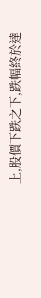上,股價下跌之下,跌幅終於達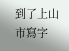到了上山市寫字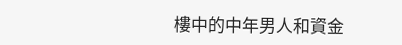樓中的中年男人和資金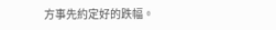方事先約定好的跌幅。